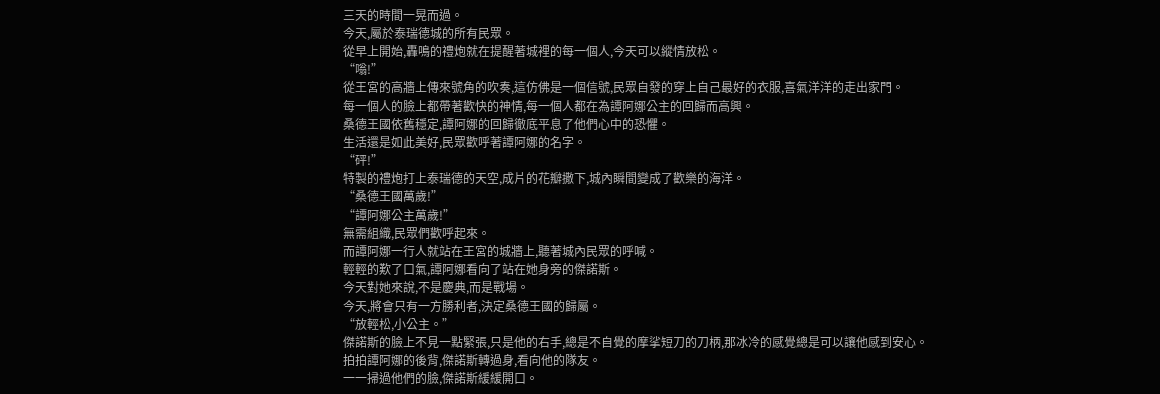三天的時間一晃而過。
今天,屬於泰瑞德城的所有民眾。
從早上開始,轟鳴的禮炮就在提醒著城裡的每一個人,今天可以縱情放松。
“嗡!”
從王宮的高牆上傳來號角的吹奏,這仿佛是一個信號,民眾自發的穿上自己最好的衣服,喜氣洋洋的走出家門。
每一個人的臉上都帶著歡快的神情,每一個人都在為譚阿娜公主的回歸而高興。
桑德王國依舊穩定,譚阿娜的回歸徹底平息了他們心中的恐懼。
生活還是如此美好,民眾歡呼著譚阿娜的名字。
“砰!”
特製的禮炮打上泰瑞德的天空,成片的花瓣撒下,城內瞬間變成了歡樂的海洋。
“桑德王國萬歲!”
“譚阿娜公主萬歲!”
無需組織,民眾們歡呼起來。
而譚阿娜一行人就站在王宮的城牆上,聽著城內民眾的呼喊。
輕輕的歎了口氣,譚阿娜看向了站在她身旁的傑諾斯。
今天對她來說,不是慶典,而是戰場。
今天,將會只有一方勝利者,決定桑德王國的歸屬。
“放輕松,小公主。”
傑諾斯的臉上不見一點緊張,只是他的右手,總是不自覺的摩挲短刀的刀柄,那冰冷的感覺總是可以讓他感到安心。
拍拍譚阿娜的後背,傑諾斯轉過身,看向他的隊友。
一一掃過他們的臉,傑諾斯緩緩開口。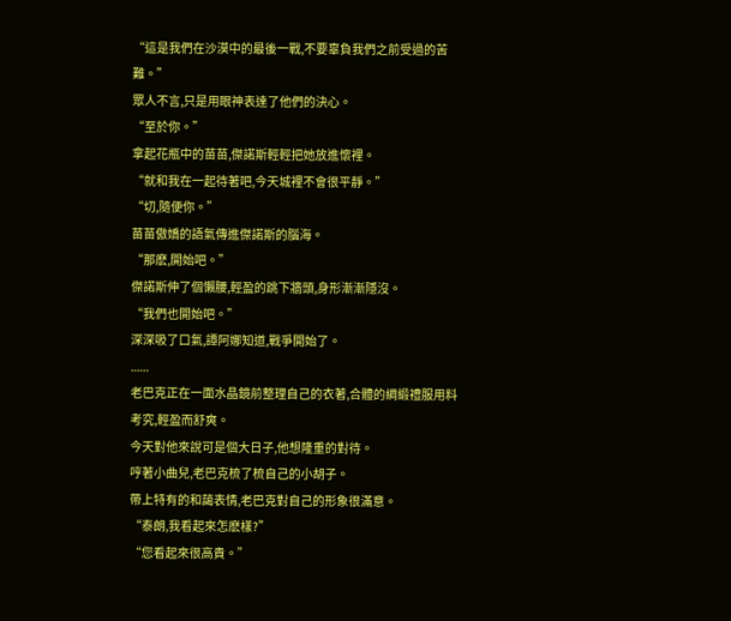“這是我們在沙漠中的最後一戰,不要辜負我們之前受過的苦難。”
眾人不言,只是用眼神表達了他們的決心。
“至於你。”
拿起花瓶中的苗苗,傑諾斯輕輕把她放進懷裡。
“就和我在一起待著吧,今天城裡不會很平靜。”
“切,隨便你。”
苗苗傲嬌的語氣傳進傑諾斯的腦海。
“那麽,開始吧。”
傑諾斯伸了個懶腰,輕盈的跳下牆頭,身形漸漸隱沒。
“我們也開始吧。”
深深吸了口氣,譚阿娜知道,戰爭開始了。
......
老巴克正在一面水晶鏡前整理自己的衣著,合體的綢緞禮服用料考究,輕盈而舒爽。
今天對他來說可是個大日子,他想隆重的對待。
哼著小曲兒,老巴克梳了梳自己的小胡子。
帶上特有的和藹表情,老巴克對自己的形象很滿意。
“泰朗,我看起來怎麽樣?”
“您看起來很高貴。”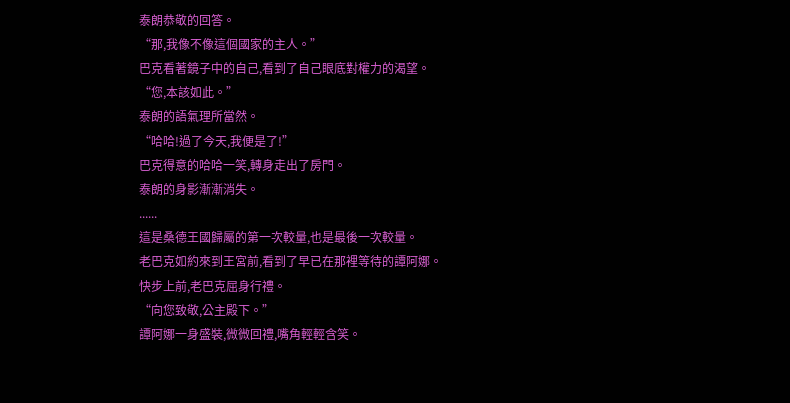泰朗恭敬的回答。
“那,我像不像這個國家的主人。”
巴克看著鏡子中的自己,看到了自己眼底對權力的渴望。
“您,本該如此。”
泰朗的語氣理所當然。
“哈哈!過了今天,我便是了!”
巴克得意的哈哈一笑,轉身走出了房門。
泰朗的身影漸漸消失。
......
這是桑德王國歸屬的第一次較量,也是最後一次較量。
老巴克如約來到王宮前,看到了早已在那裡等待的譚阿娜。
快步上前,老巴克屈身行禮。
“向您致敬,公主殿下。”
譚阿娜一身盛裝,微微回禮,嘴角輕輕含笑。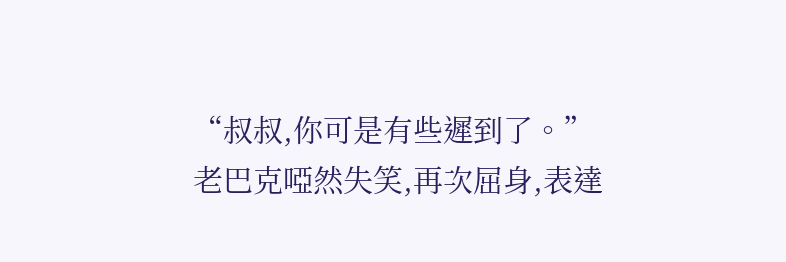“叔叔,你可是有些遲到了。”
老巴克啞然失笑,再次屈身,表達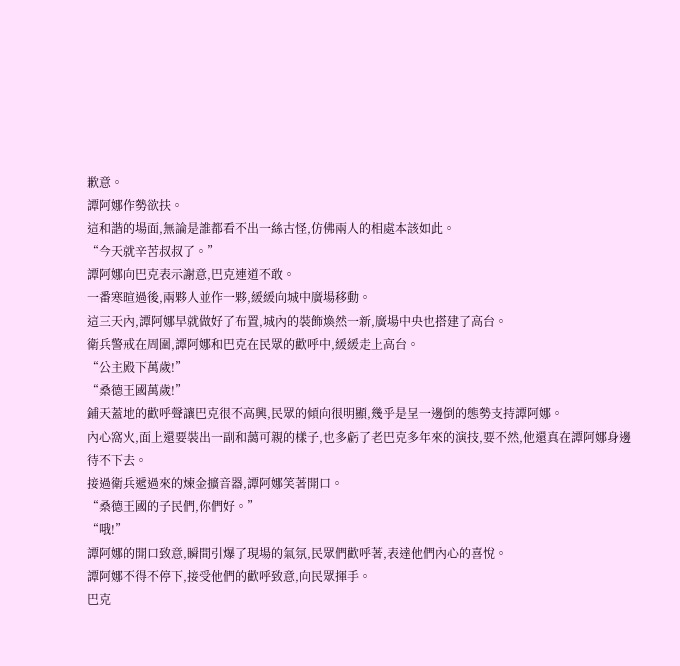歉意。
譚阿娜作勢欲扶。
這和諧的場面,無論是誰都看不出一絲古怪,仿佛兩人的相處本該如此。
“今天就辛苦叔叔了。”
譚阿娜向巴克表示謝意,巴克連道不敢。
一番寒暄過後,兩夥人並作一夥,緩緩向城中廣場移動。
這三天內,譚阿娜早就做好了布置,城內的裝飾煥然一新,廣場中央也搭建了高台。
衛兵警戒在周圍,譚阿娜和巴克在民眾的歡呼中,緩緩走上高台。
“公主殿下萬歲!”
“桑德王國萬歲!”
鋪天蓋地的歡呼聲讓巴克很不高興,民眾的傾向很明顯,幾乎是呈一邊倒的態勢支持譚阿娜。
內心窩火,面上還要裝出一副和藹可親的樣子,也多虧了老巴克多年來的演技,要不然,他還真在譚阿娜身邊待不下去。
接過衛兵遞過來的煉金擴音器,譚阿娜笑著開口。
“桑德王國的子民們,你們好。”
“哦!”
譚阿娜的開口致意,瞬間引爆了現場的氣氛,民眾們歡呼著,表達他們內心的喜悅。
譚阿娜不得不停下,接受他們的歡呼致意,向民眾揮手。
巴克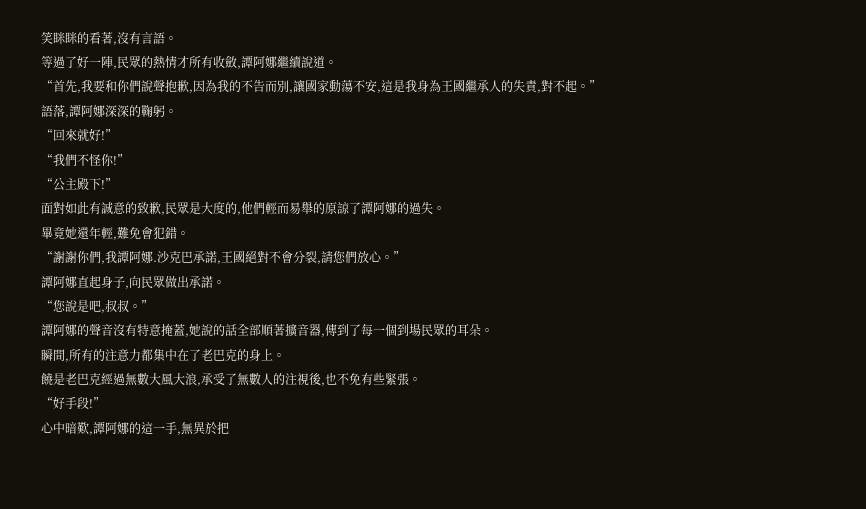笑眯眯的看著,沒有言語。
等過了好一陣,民眾的熱情才所有收斂,譚阿娜繼續說道。
“首先,我要和你們說聲抱歉,因為我的不告而別,讓國家動蕩不安,這是我身為王國繼承人的失責,對不起。”
語落,譚阿娜深深的鞠躬。
“回來就好!”
“我們不怪你!”
“公主殿下!”
面對如此有誠意的致歉,民眾是大度的,他們輕而易舉的原諒了譚阿娜的過失。
畢竟她還年輕,難免會犯錯。
“謝謝你們,我譚阿娜.沙克巴承諾,王國絕對不會分裂,請您們放心。”
譚阿娜直起身子,向民眾做出承諾。
“您說是吧,叔叔。”
譚阿娜的聲音沒有特意掩蓋,她說的話全部順著擴音器,傳到了每一個到場民眾的耳朵。
瞬間,所有的注意力都集中在了老巴克的身上。
饒是老巴克經過無數大風大浪,承受了無數人的注視後,也不免有些緊張。
“好手段!”
心中暗歎,譚阿娜的這一手,無異於把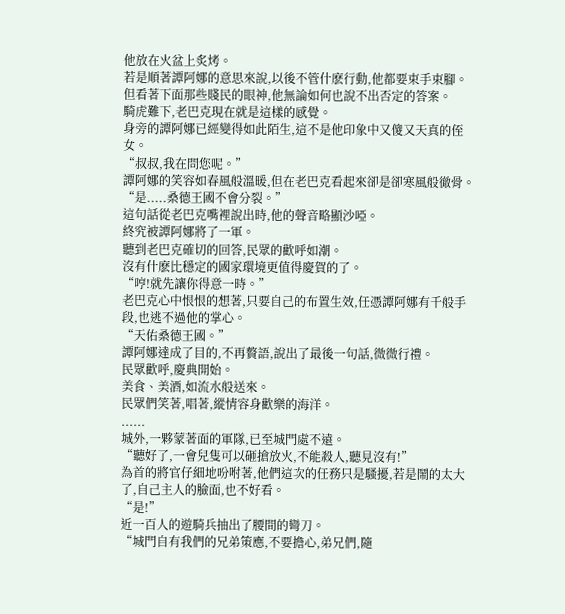他放在火盆上炙烤。
若是順著譚阿娜的意思來說,以後不管什麽行動,他都要束手束腳。
但看著下面那些賤民的眼神,他無論如何也說不出否定的答案。
騎虎難下,老巴克現在就是這樣的感覺。
身旁的譚阿娜已經變得如此陌生,這不是他印象中又傻又天真的侄女。
“叔叔,我在問您呢。”
譚阿娜的笑容如春風般溫暖,但在老巴克看起來卻是卻寒風般徹骨。
“是.....桑德王國不會分裂。”
這句話從老巴克嘴裡說出時,他的聲音略顯沙啞。
終究被譚阿娜將了一軍。
聽到老巴克確切的回答,民眾的歡呼如潮。
沒有什麽比穩定的國家環境更值得慶賀的了。
“哼!就先讓你得意一時。”
老巴克心中恨恨的想著,只要自己的布置生效,任憑譚阿娜有千般手段,也逃不過他的掌心。
“天佑桑德王國。”
譚阿娜達成了目的,不再贅語,說出了最後一句話,微微行禮。
民眾歡呼,慶典開始。
美食、美酒,如流水般送來。
民眾們笑著,唱著,縱情容身歡樂的海洋。
......
城外,一夥蒙著面的軍隊,已至城門處不遠。
“聽好了,一會兒隻可以砸搶放火,不能殺人,聽見沒有!”
為首的將官仔細地吩咐著,他們這次的任務只是騷擾,若是鬧的太大了,自己主人的臉面,也不好看。
“是!”
近一百人的遊騎兵抽出了腰間的彎刀。
“城門自有我們的兄弟策應,不要擔心,弟兄們,隨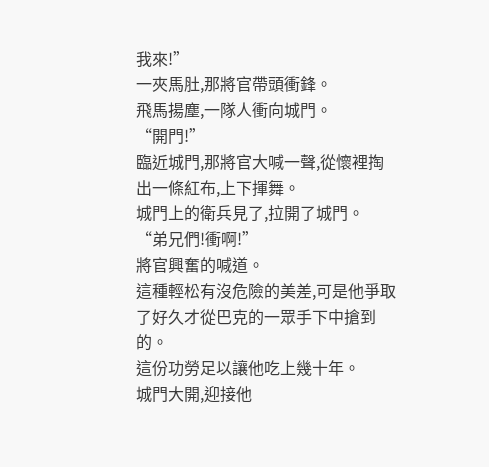我來!”
一夾馬肚,那將官帶頭衝鋒。
飛馬揚塵,一隊人衝向城門。
“開門!”
臨近城門,那將官大喊一聲,從懷裡掏出一條紅布,上下揮舞。
城門上的衛兵見了,拉開了城門。
“弟兄們!衝啊!”
將官興奮的喊道。
這種輕松有沒危險的美差,可是他爭取了好久才從巴克的一眾手下中搶到的。
這份功勞足以讓他吃上幾十年。
城門大開,迎接他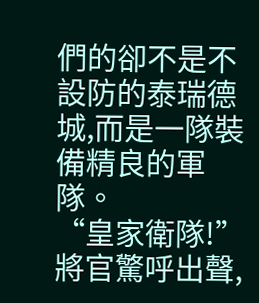們的卻不是不設防的泰瑞德城,而是一隊裝備精良的軍隊。
“皇家衛隊!”
將官驚呼出聲,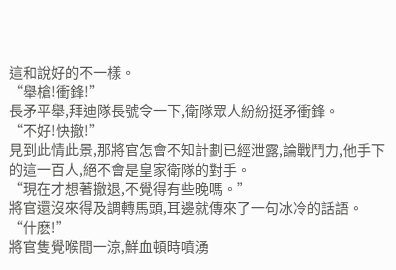這和說好的不一樣。
“舉槍!衝鋒!”
長矛平舉,拜迪隊長號令一下,衛隊眾人紛紛挺矛衝鋒。
“不好!快撤!”
見到此情此景,那將官怎會不知計劃已經泄露,論戰鬥力,他手下的這一百人,絕不會是皇家衛隊的對手。
“現在才想著撤退,不覺得有些晚嗎。”
將官還沒來得及調轉馬頭,耳邊就傳來了一句冰冷的話語。
“什麽!”
將官隻覺喉間一涼,鮮血頓時噴湧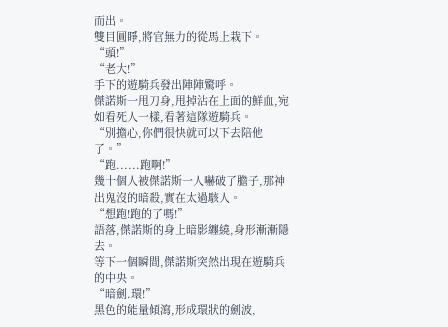而出。
雙目圓睜,將官無力的從馬上栽下。
“頭!”
“老大!”
手下的遊騎兵發出陣陣驚呼。
傑諾斯一甩刀身,甩掉沾在上面的鮮血,宛如看死人一樣,看著這隊遊騎兵。
“別擔心,你們很快就可以下去陪他了。”
“跑......跑啊!”
幾十個人被傑諾斯一人嚇破了膽子,那神出鬼沒的暗殺,實在太過駭人。
“想跑!跑的了嗎!”
語落,傑諾斯的身上暗影纏繞,身形漸漸隱去。
等下一個瞬間,傑諾斯突然出現在遊騎兵的中央。
“暗劍.環!”
黑色的能量傾瀉,形成環狀的劍波,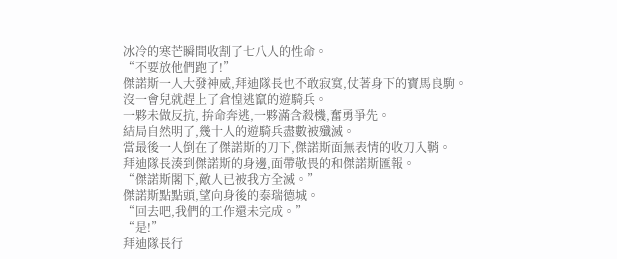冰冷的寒芒瞬間收割了七八人的性命。
“不要放他們跑了!”
傑諾斯一人大發神威,拜迪隊長也不敢寂寞,仗著身下的寶馬良駒。
沒一會兒就趕上了倉惶逃竄的遊騎兵。
一夥未做反抗, 拚命奔逃,一夥滿含殺機,奮勇爭先。
結局自然明了,幾十人的遊騎兵盡數被殲滅。
當最後一人倒在了傑諾斯的刀下,傑諾斯面無表情的收刀入鞘。
拜迪隊長湊到傑諾斯的身邊,面帶敬畏的和傑諾斯匯報。
“傑諾斯閣下,敵人已被我方全滅。”
傑諾斯點點頭,望向身後的泰瑞德城。
“回去吧,我們的工作還未完成。”
“是!”
拜迪隊長行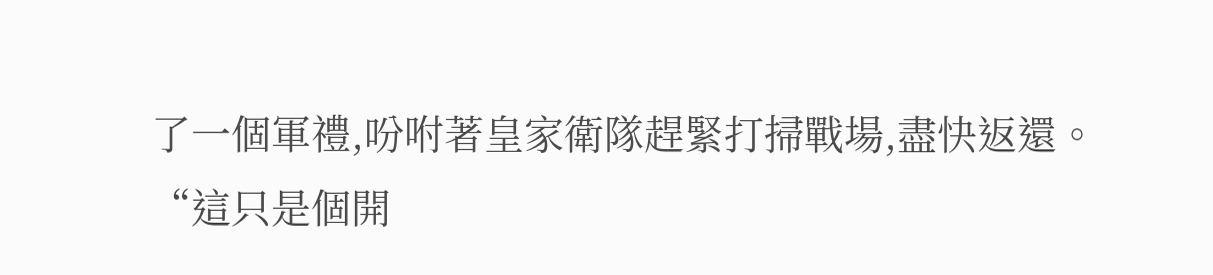了一個軍禮,吩咐著皇家衛隊趕緊打掃戰場,盡快返還。
“這只是個開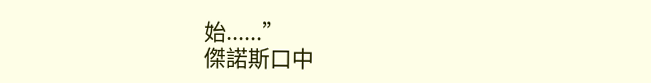始......”
傑諾斯口中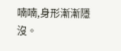喃喃,身形漸漸隱沒。